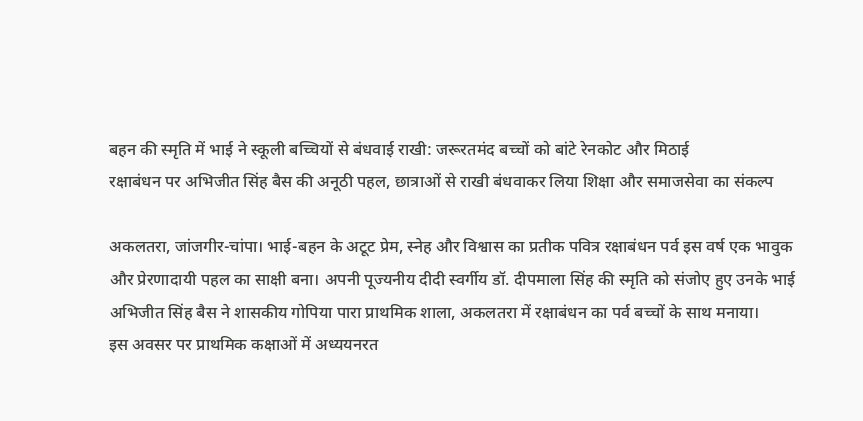बहन की स्मृति में भाई ने स्कूली बच्चियों से बंधवाई राखी: जरूरतमंद बच्चों को बांटे रेनकोट और मिठाई
रक्षाबंधन पर अभिजीत सिंह बैस की अनूठी पहल, छात्राओं से राखी बंधवाकर लिया शिक्षा और समाजसेवा का संकल्प

अकलतरा, जांजगीर-चांपा। भाई-बहन के अटूट प्रेम, स्नेह और विश्वास का प्रतीक पवित्र रक्षाबंधन पर्व इस वर्ष एक भावुक और प्रेरणादायी पहल का साक्षी बना। अपनी पूज्यनीय दीदी स्वर्गीय डॉ. दीपमाला सिंह की स्मृति को संजोए हुए उनके भाई अभिजीत सिंह बैस ने शासकीय गोपिया पारा प्राथमिक शाला, अकलतरा में रक्षाबंधन का पर्व बच्चों के साथ मनाया।
इस अवसर पर प्राथमिक कक्षाओं में अध्ययनरत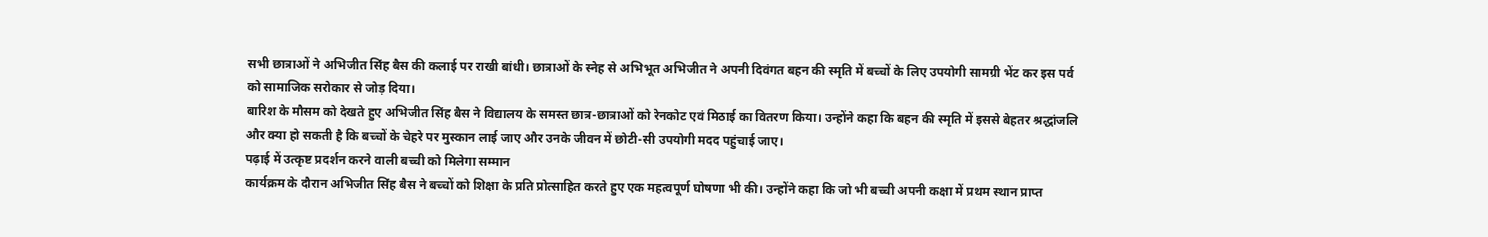सभी छात्राओं ने अभिजीत सिंह बैस की कलाई पर राखी बांधी। छात्राओं के स्नेह से अभिभूत अभिजीत ने अपनी दिवंगत बहन की स्मृति में बच्चों के लिए उपयोगी सामग्री भेंट कर इस पर्व को सामाजिक सरोकार से जोड़ दिया।
बारिश के मौसम को देखते हुए अभिजीत सिंह बैस ने विद्यालय के समस्त छात्र-छात्राओं को रेनकोट एवं मिठाई का वितरण किया। उन्होंने कहा कि बहन की स्मृति में इससे बेहतर श्रद्धांजलि और क्या हो सकती है कि बच्चों के चेहरे पर मुस्कान लाई जाए और उनके जीवन में छोटी-सी उपयोगी मदद पहुंचाई जाए।
पढ़ाई में उत्कृष्ट प्रदर्शन करने वाली बच्ची को मिलेगा सम्मान
कार्यक्रम के दौरान अभिजीत सिंह बैस ने बच्चों को शिक्षा के प्रति प्रोत्साहित करते हुए एक महत्वपूर्ण घोषणा भी की। उन्होंने कहा कि जो भी बच्ची अपनी कक्षा में प्रथम स्थान प्राप्त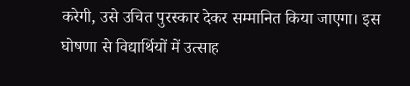करेगी, उसे उचित पुरस्कार देकर सम्मानित किया जाएगा। इस घोषणा से विद्यार्थियों में उत्साह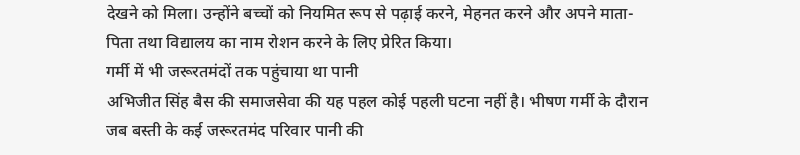देखने को मिला। उन्होंने बच्चों को नियमित रूप से पढ़ाई करने, मेहनत करने और अपने माता-पिता तथा विद्यालय का नाम रोशन करने के लिए प्रेरित किया।
गर्मी में भी जरूरतमंदों तक पहुंचाया था पानी
अभिजीत सिंह बैस की समाजसेवा की यह पहल कोई पहली घटना नहीं है। भीषण गर्मी के दौरान जब बस्ती के कई जरूरतमंद परिवार पानी की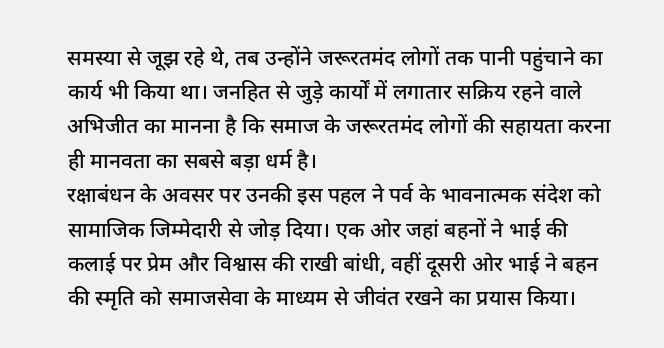समस्या से जूझ रहे थे, तब उन्होंने जरूरतमंद लोगों तक पानी पहुंचाने का कार्य भी किया था। जनहित से जुड़े कार्यों में लगातार सक्रिय रहने वाले अभिजीत का मानना है कि समाज के जरूरतमंद लोगों की सहायता करना ही मानवता का सबसे बड़ा धर्म है।
रक्षाबंधन के अवसर पर उनकी इस पहल ने पर्व के भावनात्मक संदेश को सामाजिक जिम्मेदारी से जोड़ दिया। एक ओर जहां बहनों ने भाई की कलाई पर प्रेम और विश्वास की राखी बांधी, वहीं दूसरी ओर भाई ने बहन की स्मृति को समाजसेवा के माध्यम से जीवंत रखने का प्रयास किया।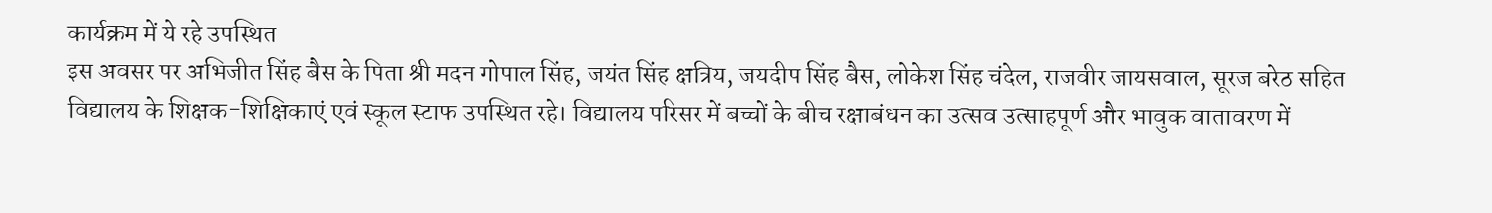कार्यक्रम में ये रहे उपस्थित
इस अवसर पर अभिजीत सिंह बैस के पिता श्री मदन गोपाल सिंह, जयंत सिंह क्षत्रिय, जयदीप सिंह बैस, लोकेश सिंह चंदेल, राजवीर जायसवाल, सूरज बरेठ सहित विद्यालय के शिक्षक-शिक्षिकाएं एवं स्कूल स्टाफ उपस्थित रहे। विद्यालय परिसर में बच्चों के बीच रक्षाबंधन का उत्सव उत्साहपूर्ण और भावुक वातावरण में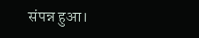संपन्न हुआ।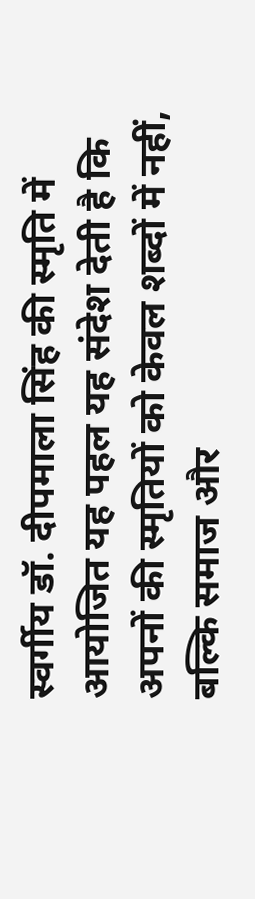स्वर्गीय डॉ. दीपमाला सिंह की स्मृति में आयोजित यह पहल यह संदेश देती है कि अपनों की स्मृतियों को केवल शब्दों में नहीं, बल्कि समाज और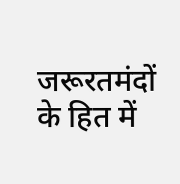जरूरतमंदों के हित में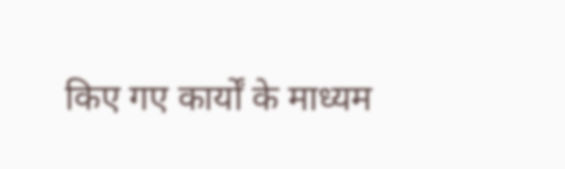किए गए कार्यों के माध्यम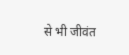से भी जीवंत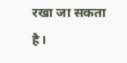रखा जा सकता है।